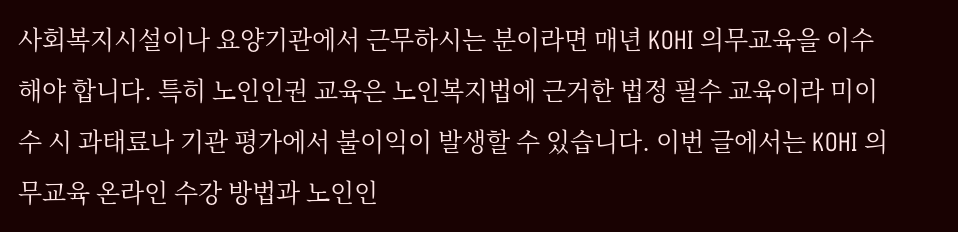사회복지시설이나 요양기관에서 근무하시는 분이라면 매년 KOHI 의무교육을 이수해야 합니다. 특히 노인인권 교육은 노인복지법에 근거한 법정 필수 교육이라 미이수 시 과태료나 기관 평가에서 불이익이 발생할 수 있습니다. 이번 글에서는 KOHI 의무교육 온라인 수강 방법과 노인인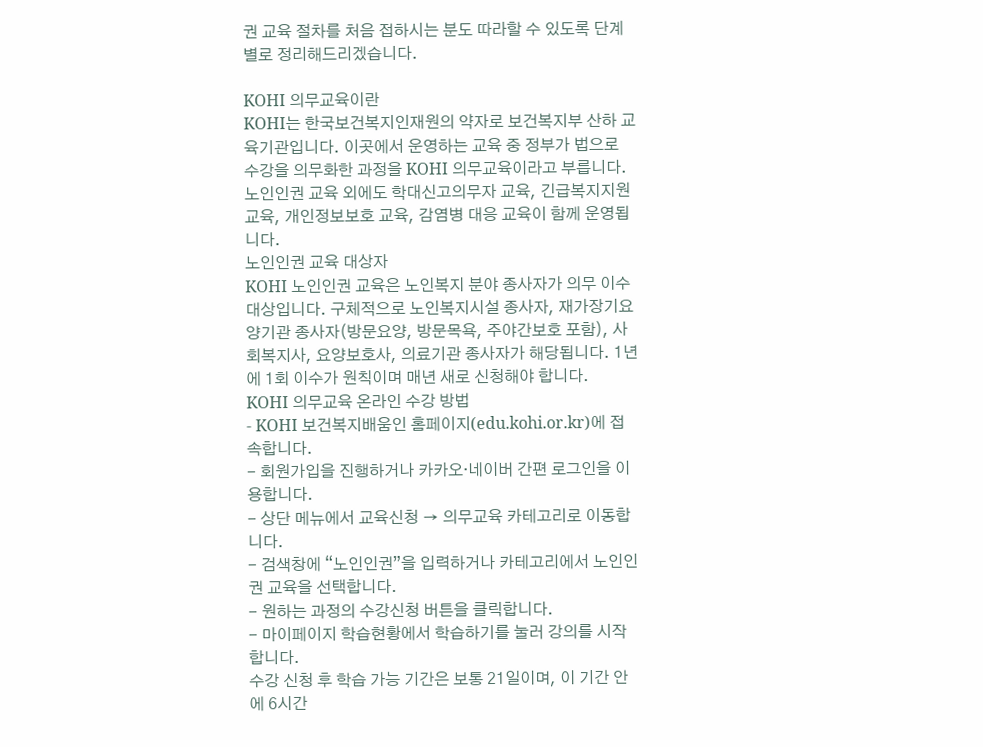권 교육 절차를 처음 접하시는 분도 따라할 수 있도록 단계별로 정리해드리겠습니다.

KOHI 의무교육이란
KOHI는 한국보건복지인재원의 약자로 보건복지부 산하 교육기관입니다. 이곳에서 운영하는 교육 중 정부가 법으로 수강을 의무화한 과정을 KOHI 의무교육이라고 부릅니다. 노인인권 교육 외에도 학대신고의무자 교육, 긴급복지지원 교육, 개인정보보호 교육, 감염병 대응 교육이 함께 운영됩니다.
노인인권 교육 대상자
KOHI 노인인권 교육은 노인복지 분야 종사자가 의무 이수 대상입니다. 구체적으로 노인복지시설 종사자, 재가장기요양기관 종사자(방문요양, 방문목욕, 주야간보호 포함), 사회복지사, 요양보호사, 의료기관 종사자가 해당됩니다. 1년에 1회 이수가 원칙이며 매년 새로 신청해야 합니다.
KOHI 의무교육 온라인 수강 방법
- KOHI 보건복지배움인 홈페이지(edu.kohi.or.kr)에 접속합니다.
- 회원가입을 진행하거나 카카오·네이버 간편 로그인을 이용합니다.
- 상단 메뉴에서 교육신청 → 의무교육 카테고리로 이동합니다.
- 검색창에 “노인인권”을 입력하거나 카테고리에서 노인인권 교육을 선택합니다.
- 원하는 과정의 수강신청 버튼을 클릭합니다.
- 마이페이지 학습현황에서 학습하기를 눌러 강의를 시작합니다.
수강 신청 후 학습 가능 기간은 보통 21일이며, 이 기간 안에 6시간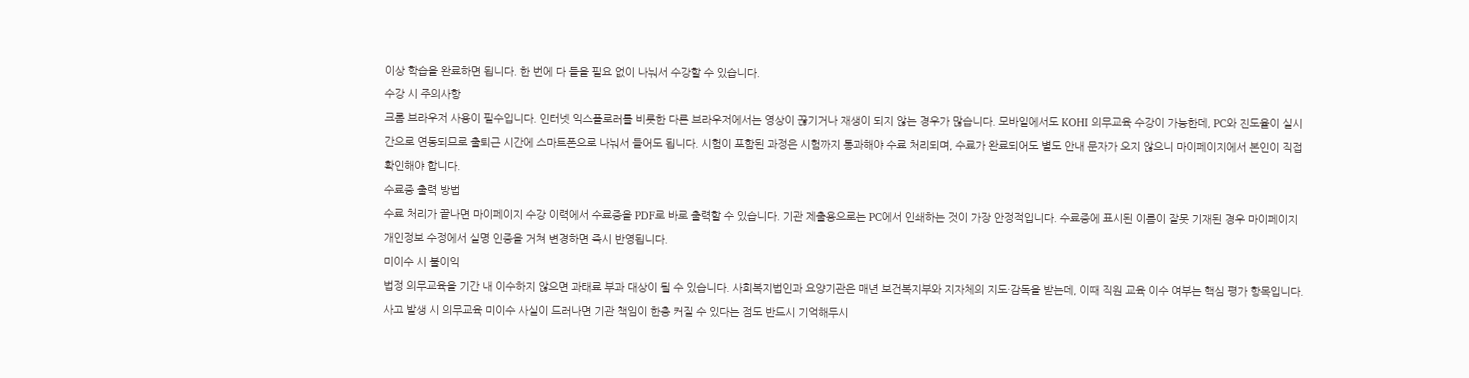이상 학습을 완료하면 됩니다. 한 번에 다 들을 필요 없이 나눠서 수강할 수 있습니다.
수강 시 주의사항
크롬 브라우저 사용이 필수입니다. 인터넷 익스플로러를 비롯한 다른 브라우저에서는 영상이 끊기거나 재생이 되지 않는 경우가 많습니다. 모바일에서도 KOHI 의무교육 수강이 가능한데, PC와 진도율이 실시간으로 연동되므로 출퇴근 시간에 스마트폰으로 나눠서 들어도 됩니다. 시험이 포함된 과정은 시험까지 통과해야 수료 처리되며, 수료가 완료되어도 별도 안내 문자가 오지 않으니 마이페이지에서 본인이 직접 확인해야 합니다.
수료증 출력 방법
수료 처리가 끝나면 마이페이지 수강 이력에서 수료증을 PDF로 바로 출력할 수 있습니다. 기관 제출용으로는 PC에서 인쇄하는 것이 가장 안정적입니다. 수료증에 표시된 이름이 잘못 기재된 경우 마이페이지 개인정보 수정에서 실명 인증을 거쳐 변경하면 즉시 반영됩니다.
미이수 시 불이익
법정 의무교육을 기간 내 이수하지 않으면 과태료 부과 대상이 될 수 있습니다. 사회복지법인과 요양기관은 매년 보건복지부와 지자체의 지도·감독을 받는데, 이때 직원 교육 이수 여부는 핵심 평가 항목입니다. 사고 발생 시 의무교육 미이수 사실이 드러나면 기관 책임이 한층 커질 수 있다는 점도 반드시 기억해두시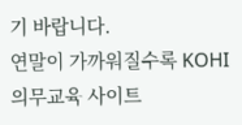기 바랍니다.
연말이 가까워질수록 KOHI 의무교육 사이트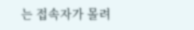는 접속자가 몰려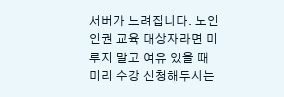서버가 느려집니다. 노인인권 교육 대상자라면 미루지 말고 여유 있을 때 미리 수강 신청해두시는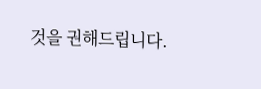것을 권해드립니다.